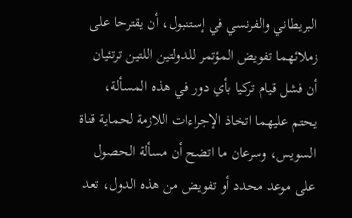البريطاني والفرنسي في إستنبول، أن يقترحا على زملائهما تفويض المؤتمر للدولتين اللتين ترتئيان أن فشل قيام تركيا بأي دور في هذه المسألة، يحتم عليهما اتخاذ الإجراءات اللازمة لحماية قناة السويس، وسرعان ما اتضح أن مسألة الحصول على موعد محدد أو تفويض من هذه الدول، تعد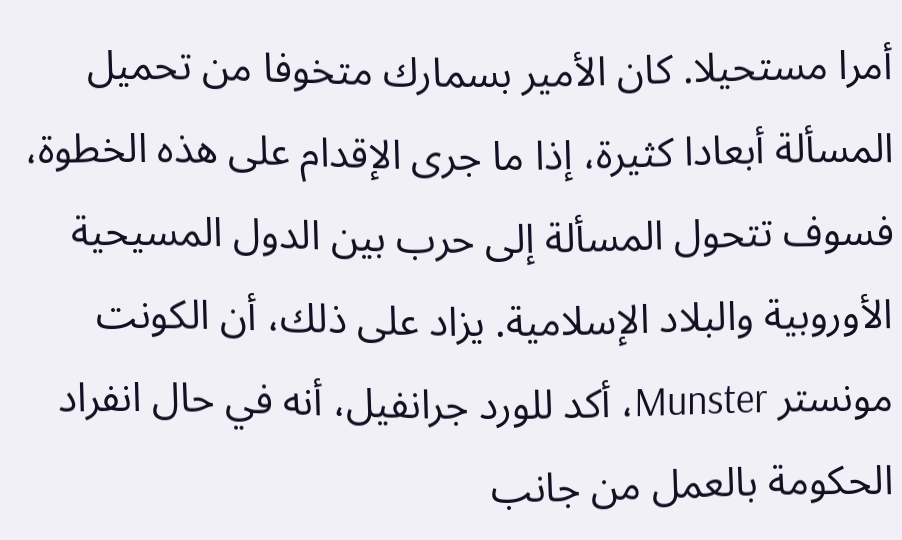أمرا مستحيلا. كان الأمير بسمارك متخوفا من تحميل المسألة أبعادا كثيرة، إذا ما جرى الإقدام على هذه الخطوة، فسوف تتحول المسألة إلى حرب بين الدول المسيحية الأوروبية والبلاد الإسلامية. يزاد على ذلك، أن الكونت مونستر Munster، أكد للورد جرانفيل، أنه في حال انفراد الحكومة بالعمل من جانب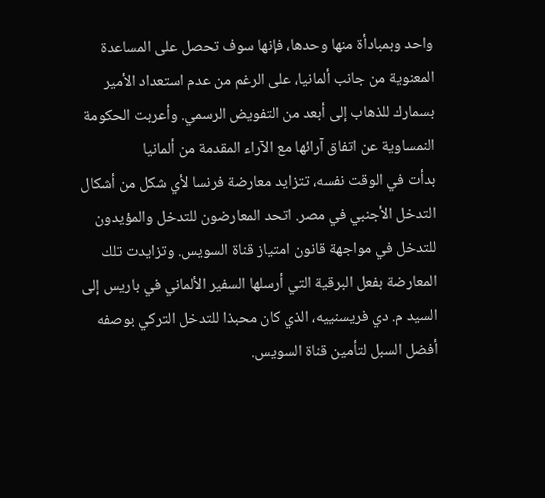واحد وبمبادأة منها وحدها، فإنها سوف تحصل على المساعدة المعنوية من جانب ألمانيا، على الرغم من عدم استعداد الأمير بسمارك للذهاب إلى أبعد من التفويض الرسمي. وأعربت الحكومة النمساوية عن اتفاق آرائها مع الآراء المقدمة من ألمانيا
بدأت في الوقت نفسه، تتزايد معارضة فرنسا لأي شكل من أشكال التدخل الأجنبي في مصر. اتحد المعارضون للتدخل والمؤيدون للتدخل في مواجهة قانون امتياز قناة السويس. وتزايدت تلك المعارضة بفعل البرقية التي أرسلها السفير الألماني في باريس إلى السيد م. دي فريسنييه، الذي كان محبذا للتدخل التركي بوصفه أفضل السبل لتأمين قناة السويس.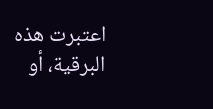اعتبرت هذه البرقية، أو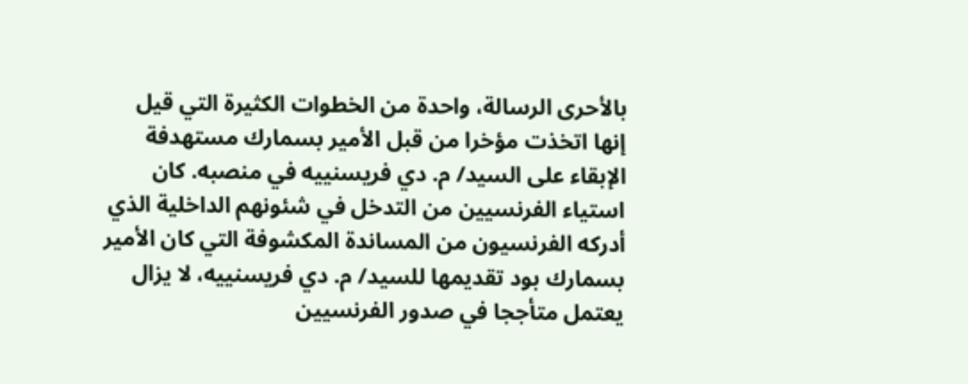بالأحرى الرسالة، واحدة من الخطوات الكثيرة التي قيل إنها اتخذت مؤخرا من قبل الأمير بسمارك مستهدفة الإبقاء على السيد/ م. دي فريسنييه في منصبه. كان استياء الفرنسيين من التدخل في شئونهم الداخلية الذي أدركه الفرنسيون من المساندة المكشوفة التي كان الأمير بسمارك بود تقديمها للسيد/ م. دي فريسنييه، لا يزال يعتمل متأججا في صدور الفرنسيين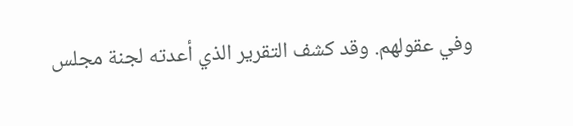وفي عقولهم. وقد كشف التقرير الذي أعدته لجنة مجلس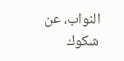النواب، عن شكوك